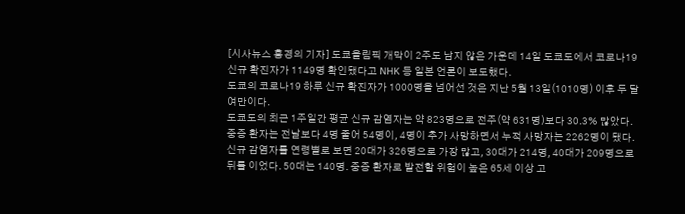[시사뉴스 홍경의 기자] 도쿄올림픽 개막이 2주도 남지 않은 가운데 14일 도쿄도에서 코로나19 신규 확진자가 1149명 확인됐다고 NHK 등 일본 언론이 보도했다.
도쿄의 코로나19 하루 신규 확진자가 1000명을 넘어선 것은 지난 5월 13일(1010명) 이후 두 달 여만이다.
도쿄도의 최근 1주일간 평균 신규 감염자는 약 823명으로 전주(약 631명)보다 30.3% 많았다.
중증 환자는 전날보다 4명 줄어 54명이, 4명이 추가 사망하면서 누적 사망자는 2262명이 됐다.
신규 감염자를 연령별로 보면 20대가 326명으로 가장 많고, 30대가 214명, 40대가 209명으로 뒤를 이었다. 50대는 140명. 중증 환자로 발전할 위험이 높은 65세 이상 고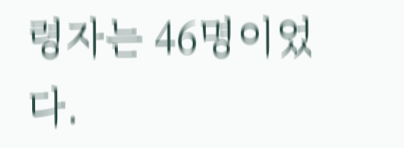령자는 46명이었다.